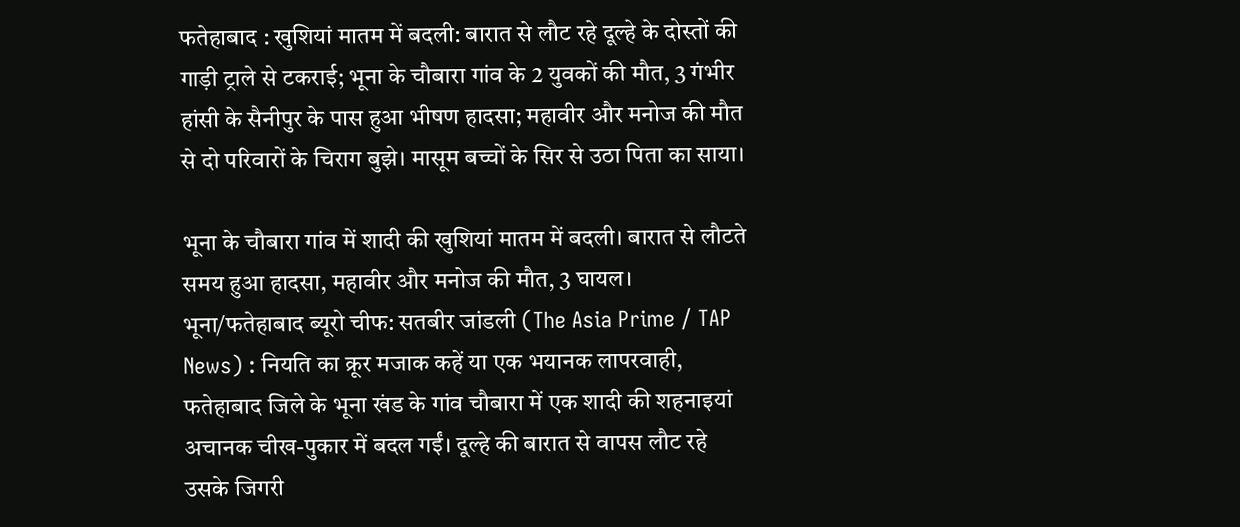फतेहाबाद : खुशियां मातम में बदली: बारात से लौट रहे दूल्हे के दोस्तों की गाड़ी ट्राले से टकराई; भूना के चौबारा गांव के 2 युवकों की मौत, 3 गंभीर
हांसी के सैनीपुर के पास हुआ भीषण हादसा; महावीर और मनोज की मौत से दो परिवारों के चिराग बुझे। मासूम बच्चों के सिर से उठा पिता का साया।

भूना के चौबारा गांव में शादी की खुशियां मातम में बदली। बारात से लौटते समय हुआ हादसा, महावीर और मनोज की मौत, 3 घायल।
भूना/फतेहाबाद ब्यूरो चीफ: सतबीर जांडली (The Asia Prime / TAP News) : नियति का क्रूर मजाक कहें या एक भयानक लापरवाही, फतेहाबाद जिले के भूना खंड के गांव चौबारा में एक शादी की शहनाइयां अचानक चीख-पुकार में बदल गईं। दूल्हे की बारात से वापस लौट रहे उसके जिगरी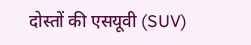दोस्तों की एसयूवी (SUV)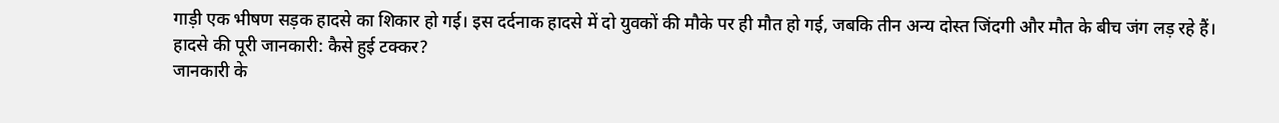गाड़ी एक भीषण सड़क हादसे का शिकार हो गई। इस दर्दनाक हादसे में दो युवकों की मौके पर ही मौत हो गई, जबकि तीन अन्य दोस्त जिंदगी और मौत के बीच जंग लड़ रहे हैं।
हादसे की पूरी जानकारी: कैसे हुई टक्कर?
जानकारी के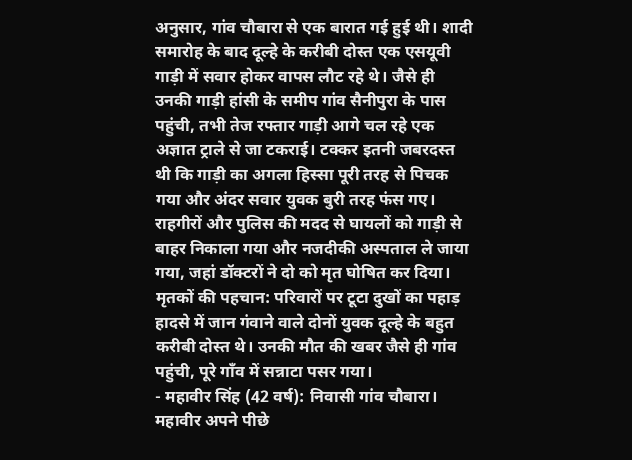अनुसार, गांव चौबारा से एक बारात गई हुई थी। शादी समारोह के बाद दूल्हे के करीबी दोस्त एक एसयूवी गाड़ी में सवार होकर वापस लौट रहे थे। जैसे ही उनकी गाड़ी हांसी के समीप गांव सैनीपुरा के पास पहुंची, तभी तेज रफ्तार गाड़ी आगे चल रहे एक अज्ञात ट्राले से जा टकराई। टक्कर इतनी जबरदस्त थी कि गाड़ी का अगला हिस्सा पूरी तरह से पिचक गया और अंदर सवार युवक बुरी तरह फंस गए।
राहगीरों और पुलिस की मदद से घायलों को गाड़ी से बाहर निकाला गया और नजदीकी अस्पताल ले जाया गया, जहां डॉक्टरों ने दो को मृत घोषित कर दिया।
मृतकों की पहचान: परिवारों पर टूटा दुखों का पहाड़
हादसे में जान गंवाने वाले दोनों युवक दूल्हे के बहुत करीबी दोस्त थे। उनकी मौत की खबर जैसे ही गांव पहुंची, पूरे गाँव में सन्नाटा पसर गया।
- महावीर सिंह (42 वर्ष): निवासी गांव चौबारा। महावीर अपने पीछे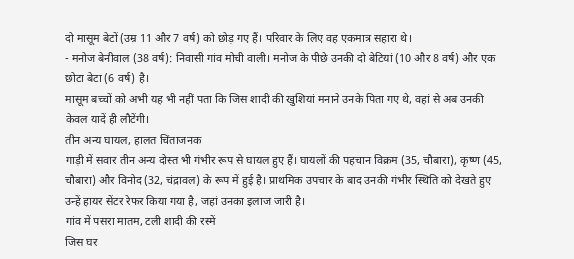दो मासूम बेटों (उम्र 11 और 7 वर्ष) को छोड़ गए हैं। परिवार के लिए वह एकमात्र सहारा थे।
- मनोज बेनीवाल (38 वर्ष): निवासी गांव मोची वाली। मनोज के पीछे उनकी दो बेटियां (10 और 8 वर्ष) और एक छोटा बेटा (6 वर्ष) है।
मासूम बच्चों को अभी यह भी नहीं पता कि जिस शादी की खुशियां मनाने उनके पिता गए थे, वहां से अब उनकी केवल यादें ही लौटेंगी।
तीन अन्य घायल, हालत चिंताजनक
गाड़ी में सवार तीन अन्य दोस्त भी गंभीर रूप से घायल हुए हैं। घायलों की पहचान विक्रम (35, चौबारा), कृष्ण (45, चौबारा) और विनोद (32, चंद्रावल) के रूप में हुई है। प्राथमिक उपचार के बाद उनकी गंभीर स्थिति को देखते हुए उन्हें हायर सेंटर रेफर किया गया है, जहां उनका इलाज जारी है।
गांव में पसरा मातम, टली शादी की रस्में
जिस घर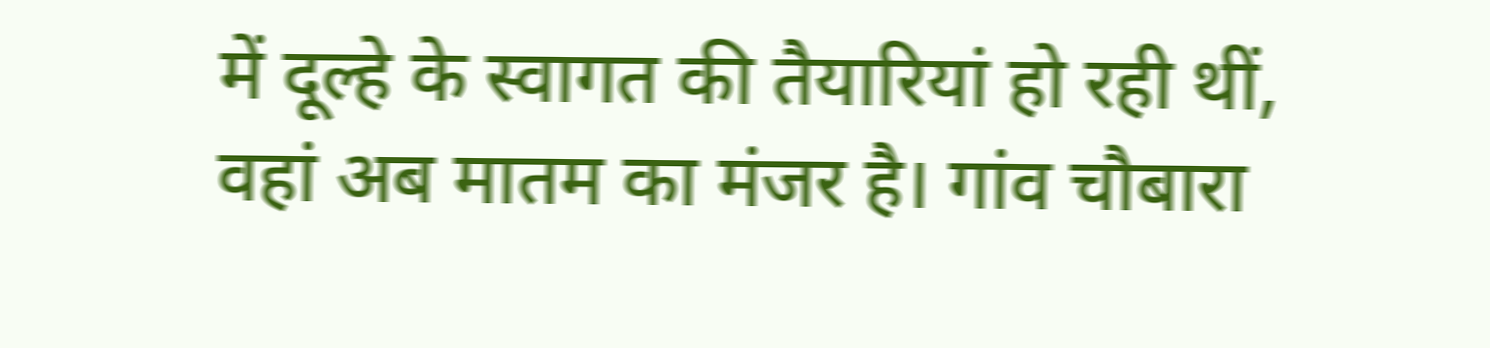में दूल्हे के स्वागत की तैयारियां हो रही थीं, वहां अब मातम का मंजर है। गांव चौबारा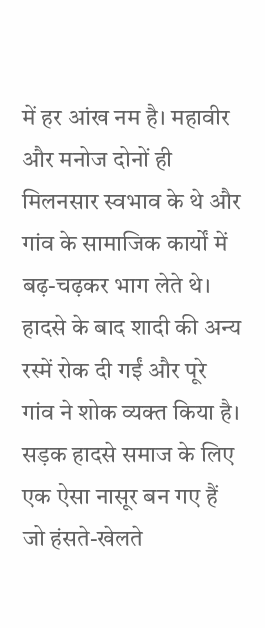में हर आंख नम है। महावीर और मनोज दोनों ही मिलनसार स्वभाव के थे और गांव के सामाजिक कार्यों में बढ़-चढ़कर भाग लेते थे। हादसे के बाद शादी की अन्य रस्में रोक दी गईं और पूरे गांव ने शोक व्यक्त किया है।
सड़क हादसे समाज के लिए एक ऐसा नासूर बन गए हैं जो हंसते-खेलते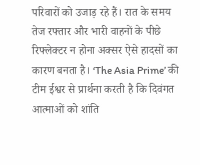परिवारों को उजाड़ रहे हैं। रात के समय तेज रफ्तार और भारी वाहनों के पीछे रिफ्लेक्टर न होना अक्सर ऐसे हादसों का कारण बनता है। ‘The Asia Prime’ की टीम ईश्वर से प्रार्थना करती है कि दिवंगत आत्माओं को शांति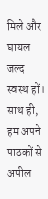मिले और घायल जल्द स्वस्थ हों। साथ ही, हम अपने पाठकों से अपील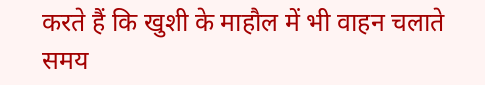करते हैं कि खुशी के माहौल में भी वाहन चलाते समय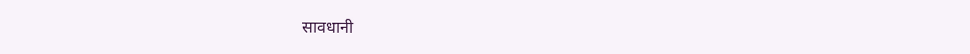सावधानी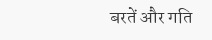बरतें और गति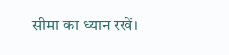सीमा का ध्यान रखें।